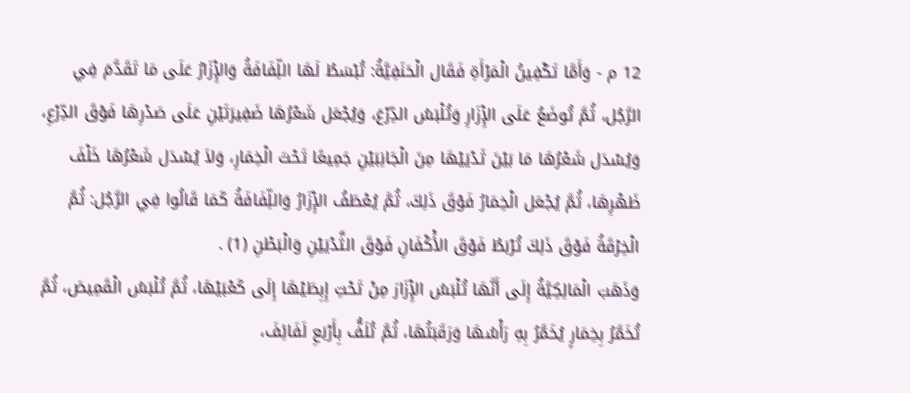12 م - وَأَمَّا تَكْفِينُ الْمَرْأَةِ فَقَال الْحَنَفِيَّةُ: تُبْسَطُ لَهَا اللِّفَافَةُ وَالإِْزَارُ عَلَى مَا تَقَدَّمَ فِي الرَّجُل، ثُمَّ تُوضَعُ عَلَى الإِْزَارِ وَتُلْبَسُ الدِّرْعَ، وَيُجْعَل شَعْرُهَا ضَفِيرَتَيْنِ عَلَى صَدْرِهَا فَوْقَ الدِّرْعِ، وَيُسْدَل شَعْرُهَا مَا بَيْنَ ثَدْيَيْهَا مِنَ الْجَانِبَيْنِ جَمِيعًا تَحْتَ الْخِمَارِ، وَلاَ يُسْدَل شَعْرُهَا خَلْفَ ظَهْرِهَا، ثُمَّ يُجْعَل الْخِمَارُ فَوْقَ ذَلِكَ، ثُمَّ يُعْطَفُ الإِْزَارُ وَاللِّفَافَةُ كَمَا قَالُوا فِي الرَّجُل: ثُمَّ الْخِرْقَةُ فَوْقَ ذَلِكَ تُرْبَطُ فَوْقَ الأَْكْفَانِ فَوْقَ الثَّدْيَيْنِ وَالْبَطْنِ (1) .
وَذَهَبَ الْمَالِكِيَّةُ إِلَى أَنَّهَا تُلْبَسُ الإِْزَارَ مِنْ تَحْتِ إِبِطَيْهَا إِلَى كَعْبَيْهَا، ثُمَّ تُلْبَسُ الْقَمِيصَ، ثُمَّ تُخَمَّرُ بِخِمَارٍ يُخَمَّرُ بِهِ رَأْسُهَا وَرَقَبَتُهَا، ثُمَّ تُلَفُّ بِأَرْبَعِ لَفَائِفَ،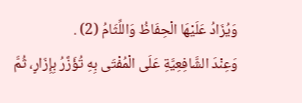وَيُزَادُ عَلَيْهَا الْحِفَاظُ وَاللِّثَامُ (2) .
وَعِنْدَ الشَّافِعِيَّةِ عَلَى الْمُفْتَى بِهِ تُؤَزَّرُ بِإِزَارٍ، ثُمَّ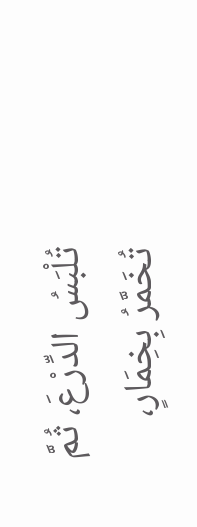تُلْبَسُ الدِّرْعَ، ثُمَّ تُخَمَّرُ بِخِمَارٍ،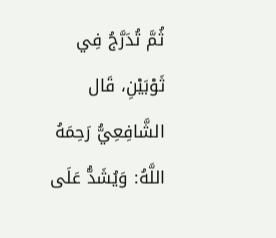ثُمَّ تُدَرَّجُ فِي ثَوْبَيْنِ، قَال الشَّافِعِيُّ رَحِمَهُ اللَّهُ: وَيُشَدُّ عَلَى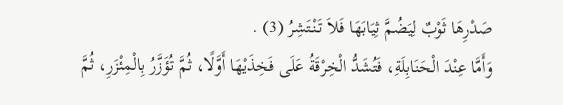صَدْرِهَا ثَوْبٌ لِيَضُمَّ ثِيَابَهَا فَلاَ تَنْتَشِرُ (3) .
وَأَمَّا عِنْدَ الْحَنَابِلَةِ، فَتُشَدُّ الْخِرْقَةُ عَلَى فَخِذَيْهَا أَوَّلًا، ثُمَّ تُؤَزَّرُ بِالْمِئْزَرِ، ثُمَّ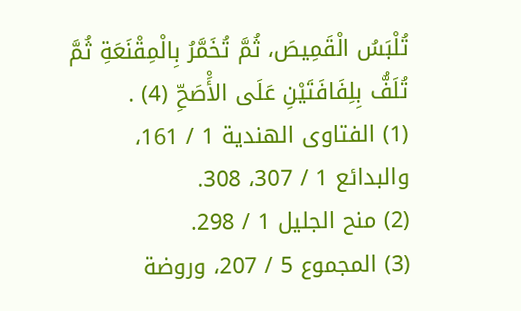تُلْبَسُ الْقَمِيصَ، ثُمَّ تُخَمَّرُ بِالْمِقْنَعَةِ ثُمَّ تُلَفُّ بِلِفَافَتَيْنِ عَلَى الأَْصَحِّ (4) .
(1) الفتاوى الهندية 1 / 161، والبدائع 1 / 307، 308.
(2) منح الجليل 1 / 298.
(3) المجموع 5 / 207، وروضة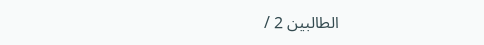الطالبين 2 /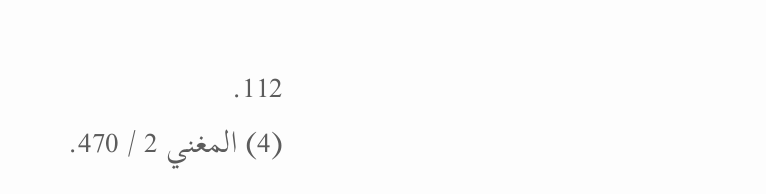112.
(4) المغني 2 / 470.